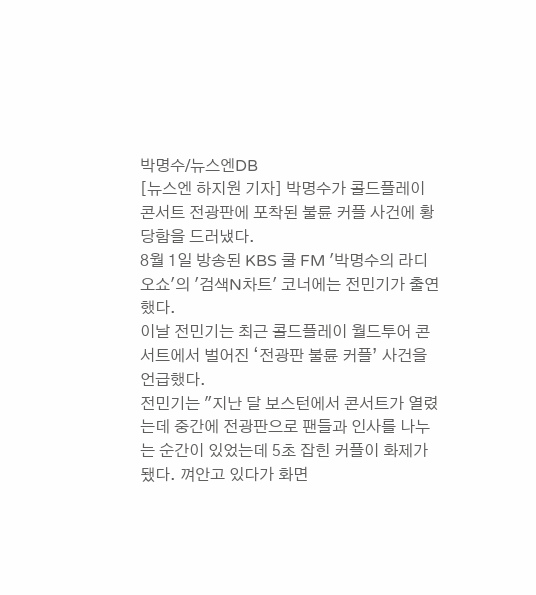박명수/뉴스엔DB
[뉴스엔 하지원 기자] 박명수가 콜드플레이 콘서트 전광판에 포착된 불륜 커플 사건에 황당함을 드러냈다.
8월 1일 방송된 KBS 쿨 FM '박명수의 라디오쇼'의 '검색N차트' 코너에는 전민기가 출연했다.
이날 전민기는 최근 콜드플레이 월드투어 콘서트에서 벌어진 ‘전광판 불륜 커플’ 사건을 언급했다.
전민기는 "지난 달 보스턴에서 콘서트가 열렸는데 중간에 전광판으로 팬들과 인사를 나누는 순간이 있었는데 5초 잡힌 커플이 화제가 됐다. 껴안고 있다가 화면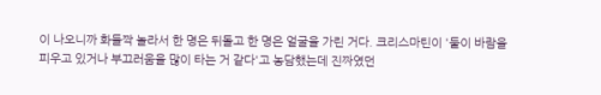이 나오니까 화들짝 놀라서 한 명은 뒤돌고 한 명은 얼굴을 가린 거다. 크리스마틴이 '둘이 바람을 피우고 있거나 부끄러움을 많이 타는 거 같다'고 농담했는데 진짜였던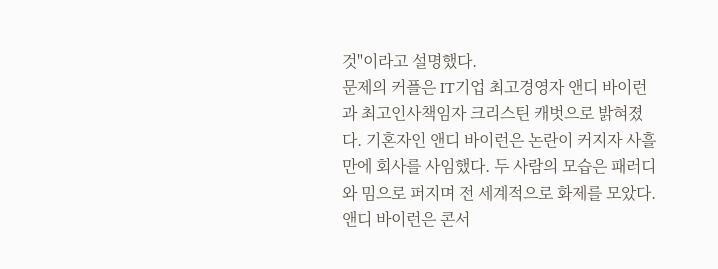것"이라고 설명했다.
문제의 커플은 IT기업 최고경영자 앤디 바이런과 최고인사책임자 크리스틴 캐벗으로 밝혀졌다. 기혼자인 앤디 바이런은 논란이 커지자 사흘 만에 회사를 사임했다. 두 사람의 모습은 패러디와 밈으로 퍼지며 전 세계적으로 화제를 모았다.
앤디 바이런은 콘서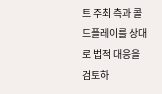트 주최 측과 콜드플레이를 상대로 법적 대응을 검토하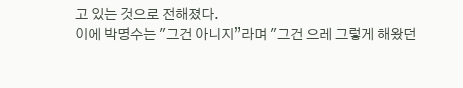고 있는 것으로 전해졌다.
이에 박명수는 "그건 아니지”라며 "그건 으레 그렇게 해왔던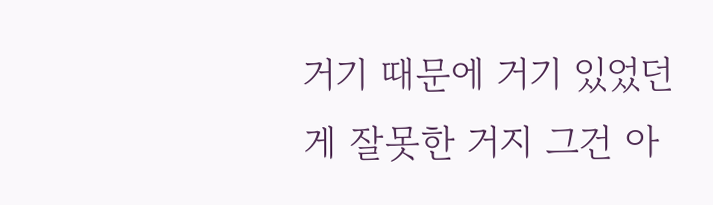거기 때문에 거기 있었던 게 잘못한 거지 그건 아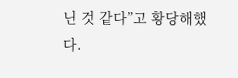닌 것 같다”고 황당해했다.